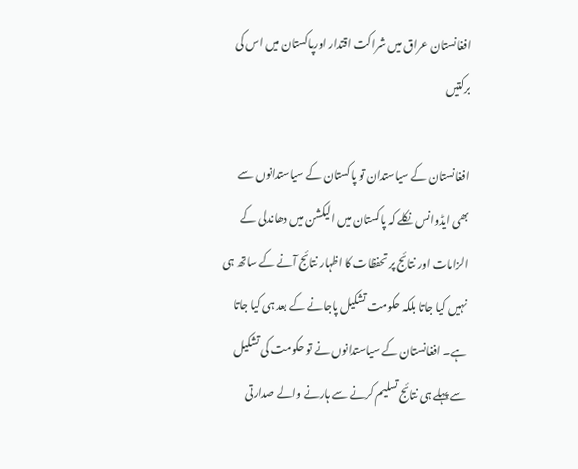افغانستان عراق میں شراکت اقتدار اورپاکستان میں اس کی برکتیں

افغانستان کے سیاستدان تو پاکستان کے سیاستدانوں سے بھی ایڈوانس نکلے کہ پاکستان میں الیکشن میں دھاندلی کے الزامات اور نتائج پر تحفظات کا اظہار نتائج آنے کے ساتھ ہی نہیں کیا جاتا بلکہ حکومت تشکیل پاجانے کے بعد ہی کیا جاتا ہے۔ افغانستان کے سیاستدانوں نے تو حکومت کی تشکیل سے پہلے ہی نتائج تسلیم کرنے سے ہارنے والے صدارتی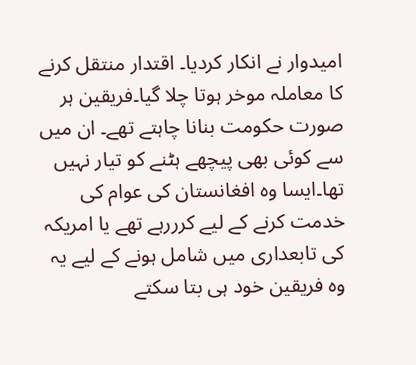امیدوار نے انکار کردیا۔ اقتدار منتقل کرنے کا معاملہ موخر ہوتا چلا گیا۔فریقین ہر صورت حکومت بنانا چاہتے تھے۔ ان میں سے کوئی بھی پیچھے ہٹنے کو تیار نہیں تھا۔ایسا وہ افغانستان کی عوام کی خدمت کرنے کے لیے کرررہے تھے یا امریکہ کی تابعداری میں شامل ہونے کے لیے یہ وہ فریقین خود ہی بتا سکتے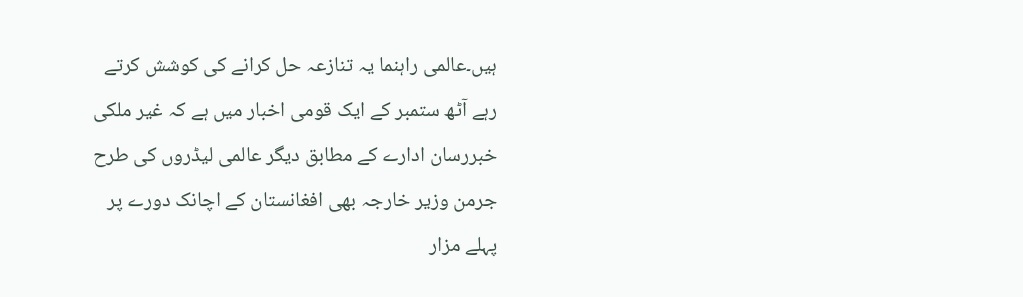ہیں۔عالمی راہنما یہ تنازعہ حل کرانے کی کوشش کرتے رہے آٹھ ستمبر کے ایک قومی اخبار میں ہے کہ غیر ملکی خبررسان ادارے کے مطابق دیگر عالمی لیڈروں کی طرح جرمن وزیر خارجہ بھی افغانستان کے اچانک دورے پر پہلے مزار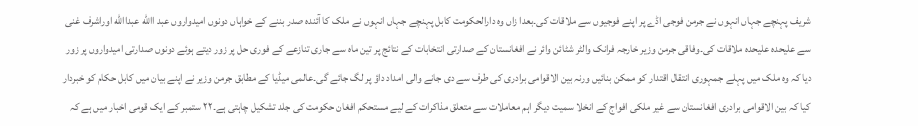شریف پہنچے جہاں انہوں نے جرمن فوجی اڈے پر اپنے فوجیوں سے ملاقات کی۔بعدا زاں وہ دارالحکومت کابل پہنچے جہاں انہوں نے ملک کا آئندہ صدر بننے کے خواہاں دونوں امیدواروں عبد االله عبداالله اوراشرف غنی سے علیحدہ علیحدہ ملاقات کی۔وفاقی جرمن وزیر خارجہ فرانک والٹر شٹائن وائر نے افغانستان کے صدارتی انتخابات کے نتائج پر تین ماہ سے جاری تنازعے کے فوری حل پر زور دیتے ہوئے دونوں صدارتی امیدواروں پر زور دیا کہ وہ ملک میں پہلے جمہوری انتقال اقتدار کو ممکن بنائیں ورنہ بین الاقوامی برادری کی طرف سے دی جانے والی امداد داؤ پر لگ جائے گی۔عالمی میڈیا کے مطابق جرمن وزیر نے اپنے بیان میں کابل حکام کو خبردار کیا کہ بین الاقوامی برادری افغانستان سے غیر ملکی افواج کے انخلا سمیت دیگر اہم معاملات سے متعلق مذاکرات کے لیے مستحکم افغان حکومت کی جلد تشکیل چاہتی ہے۔۲۲ ستمبر کے ایک قومی اخبار میں ہے کہ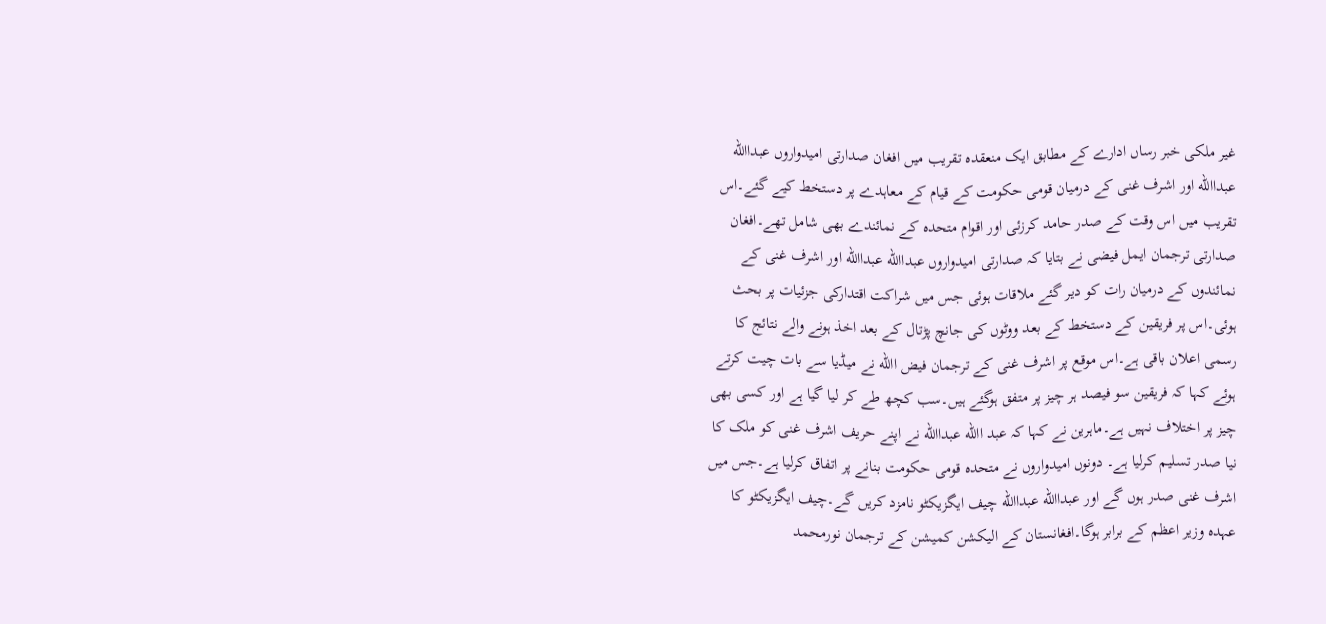غیر ملکی خبر رساں ادارے کے مطابق ایک منعقدہ تقریب میں افغان صدارتی امیدواروں عبداالله عبداالله اور اشرف غنی کے درمیان قومی حکومت کے قیام کے معاہدے پر دستخط کیے گئے۔اس تقریب میں اس وقت کے صدر حامد کرزئی اور اقوام متحدہ کے نمائندے بھی شامل تھے۔افغان صدارتی ترجمان ایمل فیضی نے بتایا کہ صدارتی امیدواروں عبداالله عبداالله اور اشرف غنی کے نمائندوں کے درمیان رات کو دیر گئے ملاقات ہوئی جس میں شراکت اقتدارکی جزئیات پر بحث ہوئی۔اس پر فریقین کے دستخط کے بعد ووٹوں کی جانچ پڑتال کے بعد اخذ ہونے والے نتائج کا رسمی اعلان باقی ہے۔اس موقع پر اشرف غنی کے ترجمان فیض االله نے میڈیا سے بات چیت کرتے ہوئے کہا کہ فریقین سو فیصد ہر چیز پر متفق ہوگئے ہیں۔سب کچھ طے کر لیا گیا ہے اور کسی بھی چیز پر اختلاف نہیں ہے۔ماہرین نے کہا کہ عبد االله عبداالله نے اپنے حریف اشرف غنی کو ملک کا نیا صدر تسلیم کرلیا ہے۔ دونوں امیدواروں نے متحدہ قومی حکومت بنانے پر اتفاق کرلیا ہے۔جس میں اشرف غنی صدر ہوں گے اور عبداالله عبداالله چیف ایگزیکٹو نامزد کریں گے۔چیف ایگزیکٹو کا عہدہ وزیر اعظم کے برابر ہوگا۔افغانستان کے الیکشن کمیشن کے ترجمان نورمحمد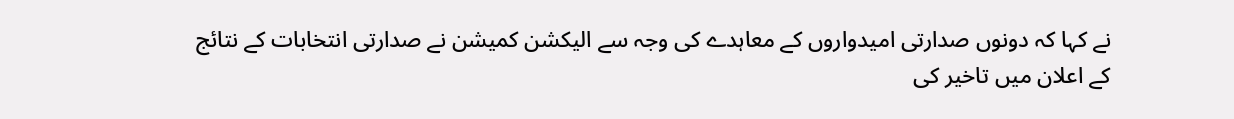نے کہا کہ دونوں صدارتی امیدواروں کے معاہدے کی وجہ سے الیکشن کمیشن نے صدارتی انتخابات کے نتائج کے اعلان میں تاخیر کی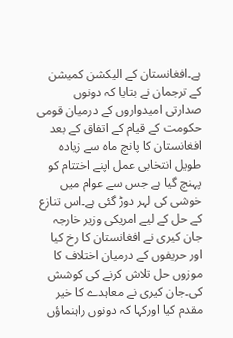ہے۔افغانستان کے الیکشن کمیشن کے ترجمان نے بتایا کہ دونوں صدارتی امیدواروں کے درمیان قومی حکومت کے قیام کے اتفاق کے بعد افغانستان کا پانچ ماہ سے زیادہ طویل انتخابی عمل اپنے اختتام کو پہنچ گیا ہے جس سے عوام میں خوشی کی لہر دوڑ گئی ہے۔اس تنازع کے حل کے لیے امریکی وزیر خارجہ جان کیری نے افغانستان کا رخ کیا اور حریفوں کے درمیان اختلاف کا موزوں حل تلاش کرنے کی کوشش کی۔جان کیری نے معاہدے کا خیر مقدم کیا اورکہا کہ دونوں راہنماؤں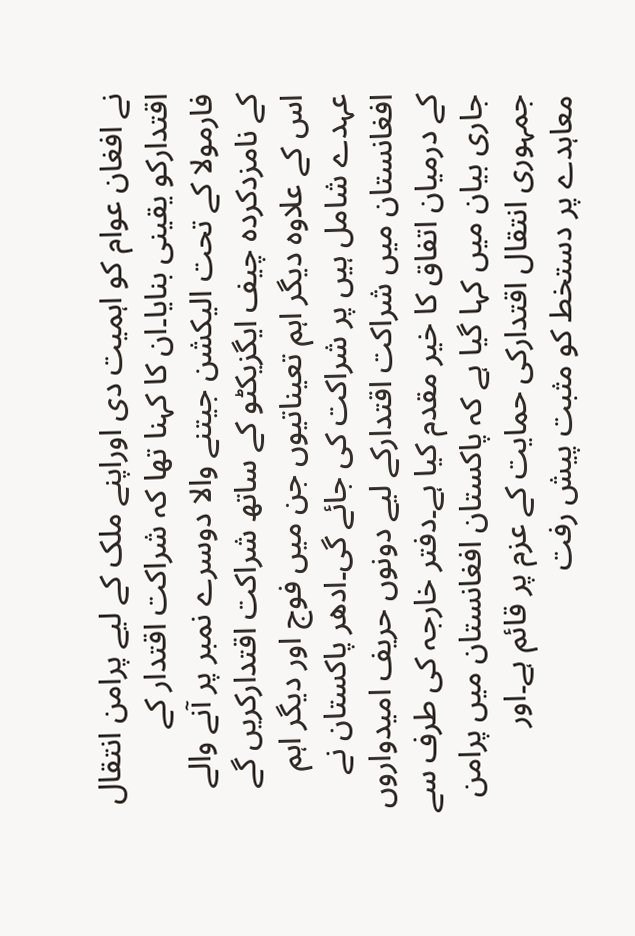نے افغان عوام کو اہمیت دی اوراپنے ملک کے لیے پرامن انتقال اقتدارکو یقینی بنایا۔ان کا کہنا تھا کہ شراکت اقتدار کے فارمولا کے تحت الیکشن جیتنے والا دوسرے نمبر پر آنے والے کے نامزدکردہ چیف ایگزیکٹو کے ساتھ شراکت اقتدارکریں گے اس کے علاوہ دیگر اہم تعیناتیوں جن میں فوج اور دیگر اہم عہدے شامل ہیں پر شراکت کی جائے گی۔ادھر پاکستان نے افغانستان میں شراکت اقتدارکے لیے دونوں حریف امیدواروں کے درمیان اتفاق کا خیر مقدم کیا ہے۔دفتر خارجہ کی طرف سے جاری بیان میں کہا گیا ہے کہ پاکستان افغانستان میں پرامن جمہوری انتقال اقتدارکی حمایت کے عزم پر قائم ہے۔اور معاہدے پر دستخط کو مثبت پیش رفت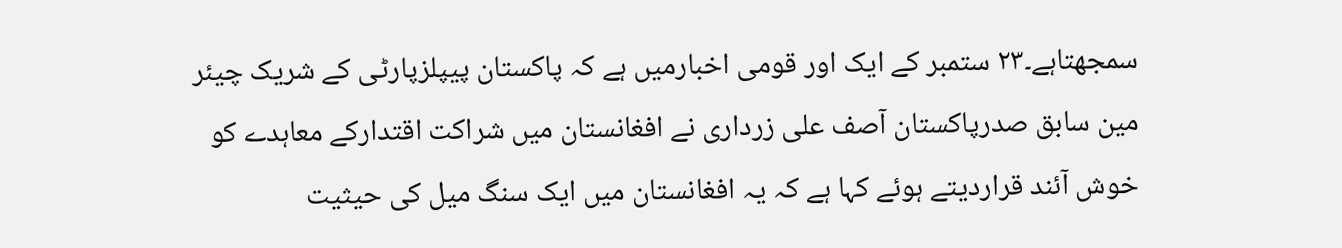سمجھتاہے۔۲۳ ستمبر کے ایک اور قومی اخبارمیں ہے کہ پاکستان پیپلزپارٹی کے شریک چیئر مین سابق صدرپاکستان آصف علی زرداری نے افغانستان میں شراکت اقتدارکے معاہدے کو خوش آئند قراردیتے ہوئے کہا ہے کہ یہ افغانستان میں ایک سنگ میل کی حیثیت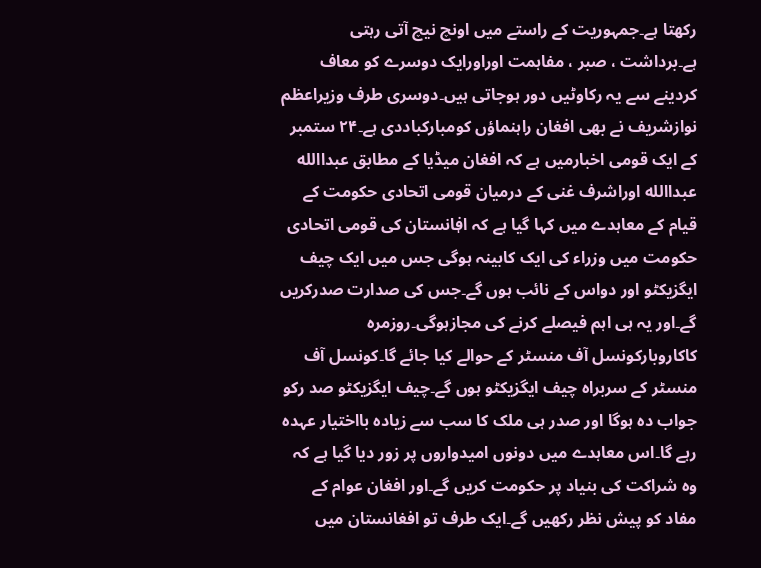رکھتا ہے۔جمہوریت کے راستے میں اونچ نیچ آتی رہتی ہے۔برداشت ، صبر ، مفاہمت اوراورایک دوسرے کو معاف کردینے سے یہ رکاوٹیں دور ہوجاتی ہیں۔دوسری طرف وزیراعظم نوازشریف نے بھی افغان راہنماؤں کومبارکباددی ہے۔۲۴ ستمبر کے ایک قومی اخبارمیں ہے کہ افغان میڈیا کے مطابق عبداالله عبداالله اوراشرف غنی کے درمیان قومی اتحادی حکومت کے قیام کے معاہدے میں کہا گیا ہے کہ افٖانستان کی قومی اتحادی حکومت میں وزراء کی ایک کابینہ ہوگی جس میں ایک چیف ایگزیکٹو اور دواس کے نائب ہوں گے۔جس کی صدارت صدرکریں گے۔اور یہ ہی اہم فیصلے کرنے کی مجازہوگی۔روزمرہ کاکاروبارکونسل آف منسٹر کے حوالے کیا جائے گا۔کونسل آف منسٹر کے سربراہ چیف ایگزیکٹو ہوں گے۔چیف ایگزیکٹو صد رکو جواب دہ ہوگا اور صدر ہی ملک کا سب سے زیادہ بااختیار عہدہ رہے گا۔اس معاہدے میں دونوں امیدواروں پر زور دیا گیا ہے کہ وہ شراکت کی بنیاد پر حکومت کریں گے۔اور افغان عوام کے مفاد کو پیش نظر رکھیں گے۔ایک طرف تو افغانستان میں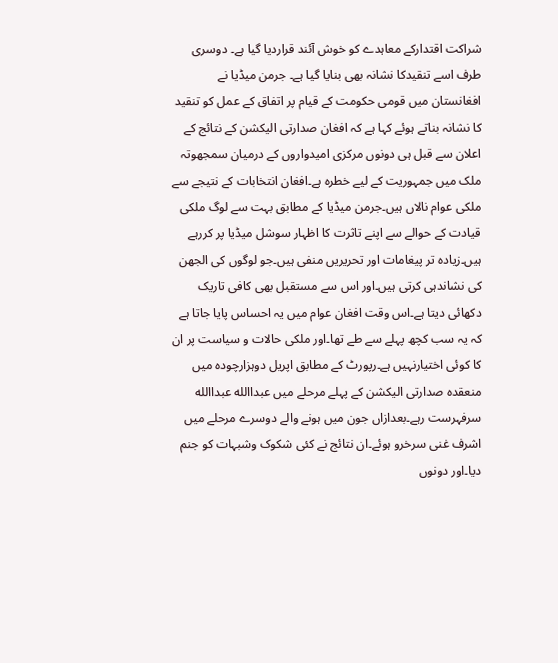شراکت اقتدارکے معاہدے کو خوش آئند قراردیا گیا ہے۔ دوسری طرف اسے تنقیدکا نشانہ بھی بنایا گیا ہے۔ جرمن میڈیا نے افغانستان میں قومی حکومت کے قیام پر اتفاق کے عمل کو تنقید کا نشانہ بناتے ہوئے کہا ہے کہ افغان صدارتی الیکشن کے نتائج کے اعلان سے قبل ہی دونوں مرکزی امیدواروں کے درمیان سمجھوتہ ملک میں جمہوریت کے لیے خطرہ ہے۔افغان انتخابات کے نتیجے سے ملکی عوام نالاں ہیں۔جرمن میڈیا کے مطابق بہت سے لوگ ملکی قیادت کے حوالے سے اپنے تاثرت کا اظہار سوشل میڈیا پر کررہے ہیں۔زیادہ تر پیغامات اور تحریریں منفی ہیں۔جو لوگوں کی الجھن کی نشاندہی کرتی ہیں۔اور اس سے مستقبل بھی کافی تاریک دکھائی دیتا ہے۔اس وقت افغان عوام میں یہ احساس پایا جاتا ہے کہ یہ سب کچھ پہلے سے طے تھا۔اور ملکی حالات و سیاست پر ان کا کوئی اختیارنہیں ہے۔رپورٹ کے مطابق اپریل دوہزارچودہ میں منعقدہ صدارتی الیکشن کے پہلے مرحلے میں عبداالله عبداالله سرفہرست رہے۔بعدازاں جون میں ہونے والے دوسرے مرحلے میں اشرف غنی سرخرو ہوئے۔ان نتائج نے کئی شکوک وشبہات کو جنم دیا۔اور دونوں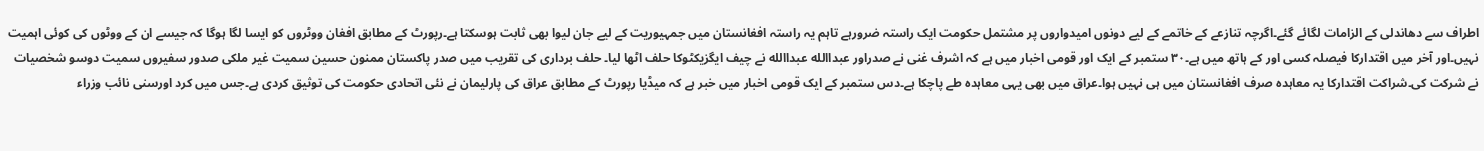اطراف سے دھاندلی کے الزامات لگائے گئے۔اگرچہ تنازعے کے خاتمے کے لیے دونوں امیدواروں پر مشتمل حکومت ایک راستہ ضرورہے تاہم یہ راستہ افغانستان میں جمہیوریت کے لیے جان لیوا بھی ثابت ہوسکتا ہے۔رپورٹ کے مطابق افغان ووٹروں کو ایسا لگا ہوگا کہ جیسے ان کے ووٹوں کی کوئی اہمیت نہیں۔اور آخر میں اقتدارکا فیصلہ کسی اور کے ہاتھ میں ہے۔۳۰ ستمبر کے ایک اور قومی اخبار میں ہے کہ اشرف غنی نے صدراور عبداالله عبداالله نے چیف ایگزیکٹوکا حلف اٹھا لیا۔ حلف برداری کی تقریب میں صدر پاکستان ممنون حسین سمیت غیر ملکی صدور سفیروں سمیت دوسو شخصیات نے شرکت کی۔شراکت اقتدارکا یہ معاہدہ صرف افغانستان میں ہی نہیں ہوا۔عراق میں بھی یہی معاہدہ طے پاچکا ہے۔دس ستمبر کے ایک قومی اخبار میں خبر ہے کہ میڈیا رپورٹ کے مطابق عراق کی پارلیمان نے نئی اتحادی حکومت کی توثیق کردی ہے۔جس میں کرد اورسنی نائب وزراء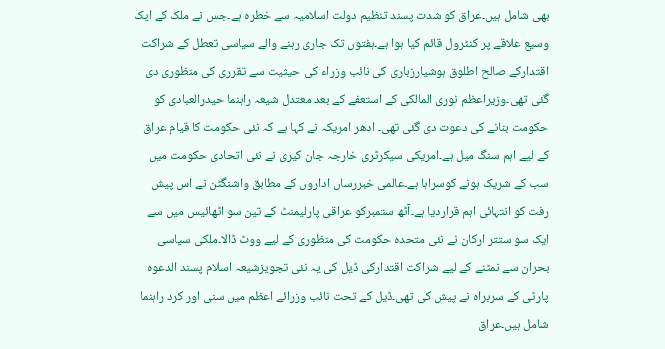بھی شامل ہیں۔عراق کو شدت پسند تنظیم دولت اسلامیہ سے خطرہ ہے۔جس نے ملک کے ایک وسیع علاقے پر کنٹرول قائم کیا ہوا ہے۔ہفتوں تک جاری رہنے والے سیاسی تعطل کے شراکت اقتدارکے صالح اطلوق ہوشیارزباری کی نائب وزراء کی حیثیت سے تقرری کی منظوری دی گئی تھی۔وزیراعظم نوری المالکی کے استعفے کے بعد معتدل شیعہ راہنما حیدرالعبادی کو حکومت بنانے کی دعوت دی گئی تھی۔ ادھر امریکہ نے کہا ہے کہ نئی حکومت کا قیام عراق کے لیے اہم سنگ میل ہے۔امریکی سیکرٹری خارجہ جان کیری نے نئی اتحادی حکومت میں سب کے شریک ہونے کوسراہا ہے۔عالمی خبررساں اداروں کے مطابق واشنگٹن نے اس پیش رفت کو انتہائی اہم قراردیا ہے۔آٹھ ستمبرکو عراقی پارلیمنٹ کے تین سو اٹھائیس میں سے ایک سو ستتر ارکان نے نئی متحدہ حکومت کی منظوری کے لیے ووٹ ڈالا۔ملکی سیاسی بحران سے نمٹنے کے لیے شراکت اقتدارکی ڈیل کی یہ نئی تجویزشیعہ اسلام پسند الدعوہ پارٹی کے سربراہ نے پیش کی تھی۔ڈیل کے تحت نائب وزرائے اعظم میں سنی اور کرد راہنما شامل ہیں۔عراق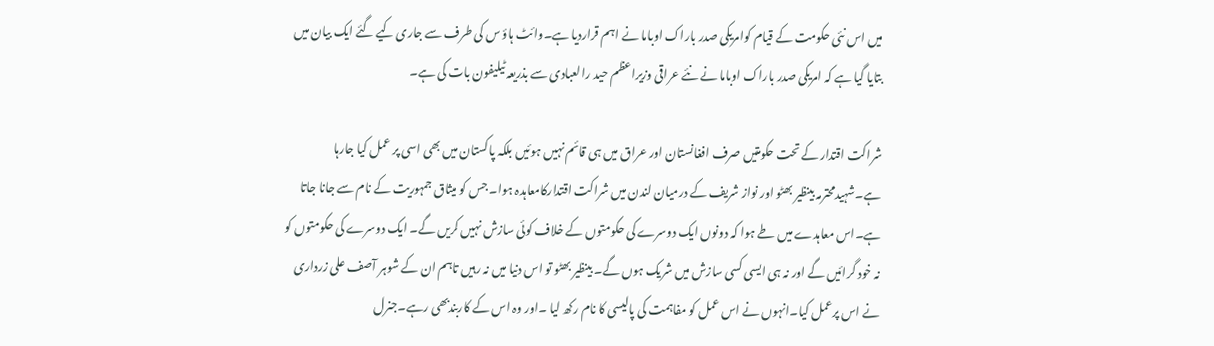میں اس نئی حکومت کے قیام کوامریکی صدر باراک اوباما نے اہم قراردیا ہے۔وائٹ ہاؤ س کی طرف سے جاری کیے گئے ایک بیان میں بتایا گیا ہے کہ امریکی صدر باراک اوباما نے نئے عراقی وزیراعظم حید رالعبادی سے بذریعہ ٹیلیفون بات کی ہے۔

شراکت اقتدار کے تحت حکومتیں صرف افغانستان اور عراق میں ہی قائم نہیں ہوئیں بلکہ پاکستان میں بھی اسی پر عمل کیا جارہا ہے۔شہیدمحترمہ بینظیر بھٹو اور نواز شریف کے درمیان لندن میں شراکت اقتدارکامعاہدہ ہوا۔ جس کو میثاق جمہوریت کے نام سے جانا جاتا ہے۔اس معاہدے میں طے ہوا کہ دونوں ایک دوسرے کی حکومتوں کے خلاف کوئی سازش نہیں کریں گے۔ ایک دوسرے کی حکومتوں کو نہ خود گرائیں گے اور نہ ہی ایسی کسی سازش میں شریک ہوں گے۔ بینظیر بھٹو تو اس دنیا میں نہ رہیں تاہم ان کے شوہر آصف علی زرداری نے اس پرعمل کیا۔انہوں نے اس عمل کو مفاہمت کی پالیسی کا نام رکھ لیا ۔اور وہ اس کے کاربندبھی رہے۔جنرل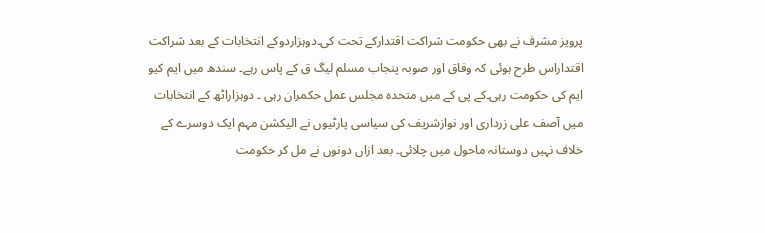پرویز مشرف نے بھی حکومت شراکت اقتدارکے تحت کی۔دوہزاردوکے انتخابات کے بعد شراکت اقتداراس طرح ہوئی کہ وفاق اور صوبہ پنجاب مسلم لیگ ق کے پاس رہے۔ سندھ میں ایم کیو ایم کی حکومت رہی۔کے پی کے میں متحدہ مجلس عمل حکمران رہی ۔ دوہزاراٹھ کے انتخابات میں آصف علی زرداری اور نوازشریف کی سیاسی پارٹیوں نے الیکشن مہم ایک دوسرے کے خلاف نہیں دوستانہ ماحول میں چلائی۔ بعد ازاں دونوں نے مل کر حکومت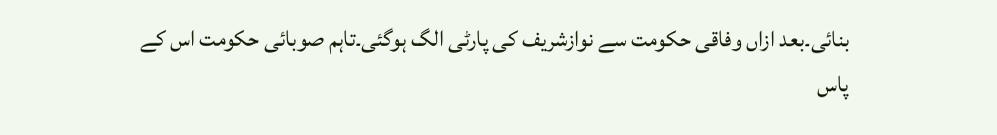بنائی۔بعد ازاں وفاقی حکومت سے نوازشریف کی پارٹی الگ ہوگئی۔تاہم صوبائی حکومت اس کے پاس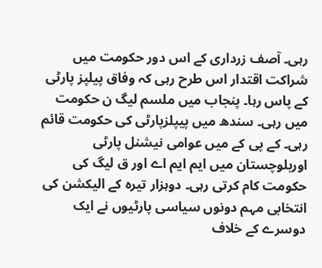رہی۔ آصف زرداری کے اس دور حکومت میں شراکت اقتدار اس طرح رہی کہ وفاق پیلپز پارٹی کے پاس رہا۔ پنجاب میں ملسم لیگ ن حکومت میں رہی۔ سندھ میں پیپلزپارٹی کی حکومت قائم رہی۔ کے پی کے میں عوامی نیشنل پارٹی اوربلوچستان میں ایم ایم اے اور ق لیگ کی حکومت کام کرتی رہی۔ دوہزار تیرہ کے الیکشن کی انتخابی مہم دونوں سیاسی پارٹیوں نے ایک دوسرے کے خلاف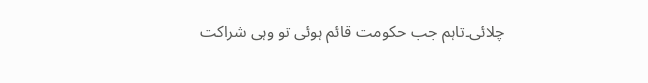چلائی۔تاہم جب حکومت قائم ہوئی تو وہی شراکت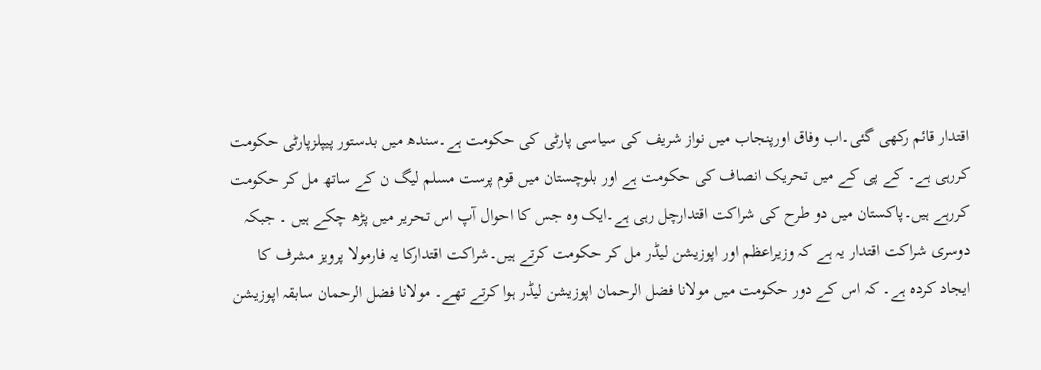اقتدار قائم رکھی گئی۔اب وفاق اورپنجاب میں نواز شریف کی سیاسی پارٹی کی حکومت ہے۔سندھ میں بدستور پیپلزپارٹی حکومت کررہی ہے۔ کے پی کے میں تحریک انصاف کی حکومت ہے اور بلوچستان میں قوم پرست مسلم لیگ ن کے ساتھ مل کر حکومت کررہے ہیں۔پاکستان میں دو طرح کی شراکت اقتدارچل رہی ہے۔ایک وہ جس کا احوال آپ اس تـحریر میں پڑھ چکے ہیں ۔ جبکہ دوسری شراکت اقتدار یہ ہے کہ وزیراعظم اور اپوزیشن لیڈر مل کر حکومت کرتے ہیں۔شراکت اقتدارکا یہ فارمولا پرویز مشرف کا ایجاد کردہ ہے۔ کہ اس کے دور حکومت میں مولانا فضل الرحمان اپوزیشن لیڈر ہوا کرتے تھے۔ مولانا فضل الرحمان سابقہ اپوزیشن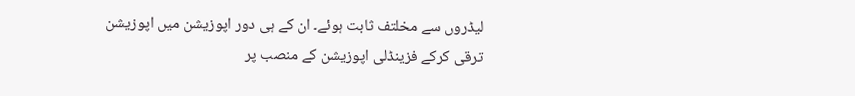لیڈروں سے مخلتف ثابت ہوئے۔ ان کے ہی دور اپوزیشن میں اپوزیشن ترقی کرکے فزینڈلی اپوزیشن کے منصب پر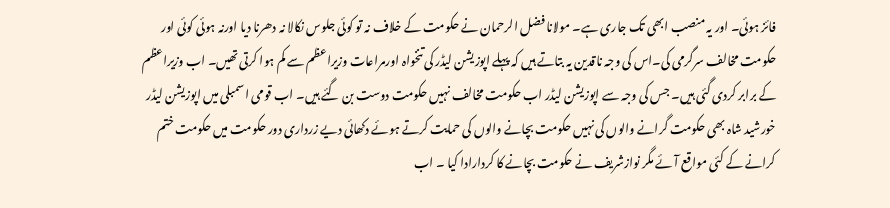فائز ہوئی۔ اور یہ منصب ابھی تک جاری ہے۔ مولانا فضل الرحمان نے حکومت کے خلاف نہ تو کوئی جلوس نکالا نہ دھرنا دیا اورنہ ہوئی کوئی اور حکومت مخالف سرگرمی کی۔اس کی وجہ ناقدین یہ بتاتے ہیں کہ پہلے اپوزیشن لیڈر کی تنخواہ اورمراعات وزیراعظم سے کم ہوا کرتی تھیں۔ اب وزیراعظم کے برابر کردی گئی ہیں۔ جس کی وجہ سے اپوزیشن لیڈر اب حکومت مخالف نہیں حکومت دوست بن گئے ہیں۔ اب قومی اسمبلی میں اپوزیشن لیڈر خورشید شاہ بھی حکومت گرانے والوں کی نہیں حکومت بچانے والوں کی حمایت کرتے ہوئے دکھائی دیے زرداری دور حکومت میں حکومت ختم کرانے کے کئی مواقع آئے مگر نوازشریف نے حکومت بچانے کا کردارادا کیا ۔ اب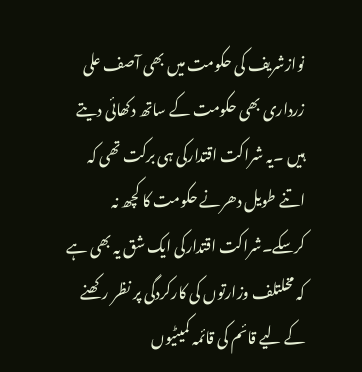نوازشریف کی حکومت میں بھی آصف علی زرداری بھی حکومت کے ساتھ دکھائی دیتے ہیں ۔یہ شراکت اقتدارکی ہی برکت تھی کہ اتنے طویل دھرنے حکومت کا کچھ نہ کرسکے۔شراکت اقتدارکی ایک شق یہ بھی ہے کہ مخلتلف وزارتوں کی کارکردگی پر نظر رکھنے کے لیے قائم کی قائمہ کمیٹیوں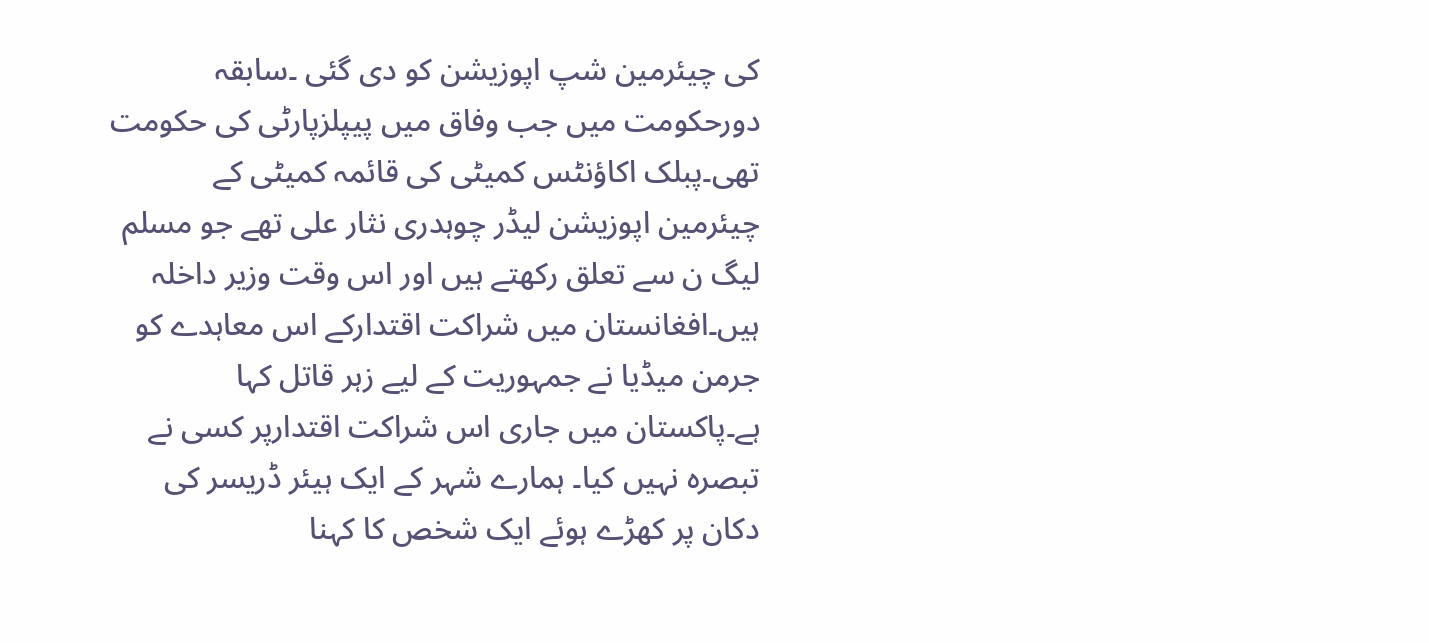کی چیئرمین شپ اپوزیشن کو دی گئی ۔سابقہ دورحکومت میں جب وفاق میں پیپلزپارٹی کی حکومت تھی۔پبلک اکاؤنٹس کمیٹی کی قائمہ کمیٹی کے چیئرمین اپوزیشن لیڈر چوہدری نثار علی تھے جو مسلم لیگ ن سے تعلق رکھتے ہیں اور اس وقت وزیر داخلہ ہیں۔افغانستان میں شراکت اقتدارکے اس معاہدے کو جرمن میڈیا نے جمہوریت کے لیے زہر قاتل کہا ہے۔پاکستان میں جاری اس شراکت اقتدارپر کسی نے تبصرہ نہیں کیا۔ ہمارے شہر کے ایک ہیئر ڈریسر کی دکان پر کھڑے ہوئے ایک شخص کا کہنا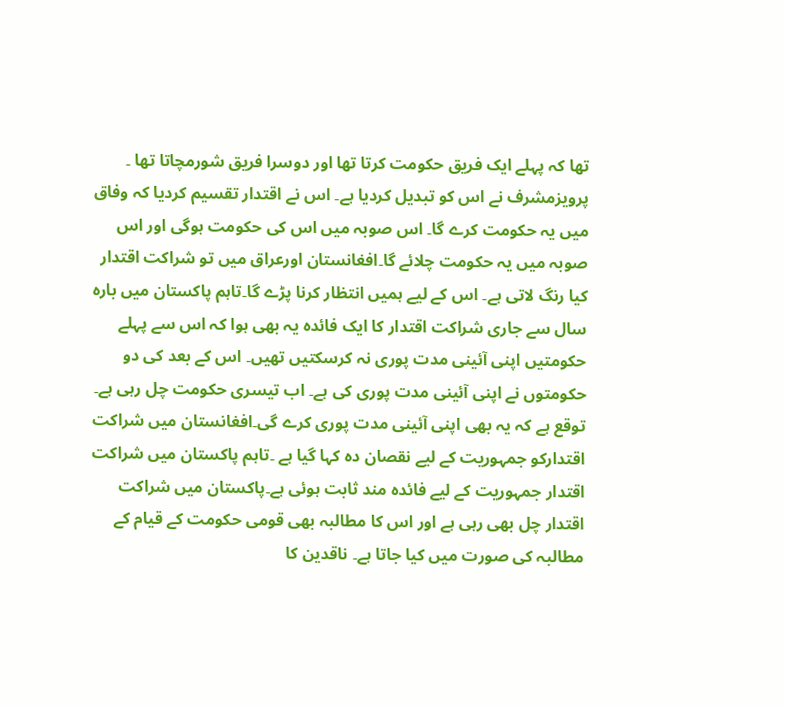تھا کہ پہلے ایک فریق حکومت کرتا تھا اور دوسرا فریق شورمچاتا تھا ۔ پرویزمشرف نے اس کو تبدیل کردیا ہے۔ اس نے اقتدار تقسیم کردیا کہ وفاق میں یہ حکومت کرے گا۔ اس صوبہ میں اس کی حکومت ہوگی اور اس صوبہ میں یہ حکومت چلائے گا۔افغانستان اورعراق میں تو شراکت اقتدار کیا رنگ لاتی ہے۔ اس کے لیے ہمیں انتظار کرنا پڑے گا۔تاہم پاکستان میں بارہ سال سے جاری شراکت اقتدار کا ایک فائدہ یہ بھی ہوا کہ اس سے پہلے حکومتیں اپنی آئینی مدت پوری نہ کرسکتیں تھیں۔ اس کے بعد کی دو حکومتوں نے اپنی آئینی مدت پوری کی ہے۔ اب تیسری حکومت چل رہی ہے۔ توقع ہے کہ یہ بھی اپنی آئینی مدت پوری کرے گی۔افغانستان میں شراکت اقتدارکو جمہوریت کے لیے نقصان دہ کہا گیا ہے ۔تاہم پاکستان میں شراکت اقتدار جمہوریت کے لیے فائدہ مند ثابت ہوئی ہے۔پاکستان میں شراکت اقتدار چل بھی رہی ہے اور اس کا مطالبہ بھی قومی حکومت کے قیام کے مطالبہ کی صورت میں کیا جاتا ہے۔ ناقدین کا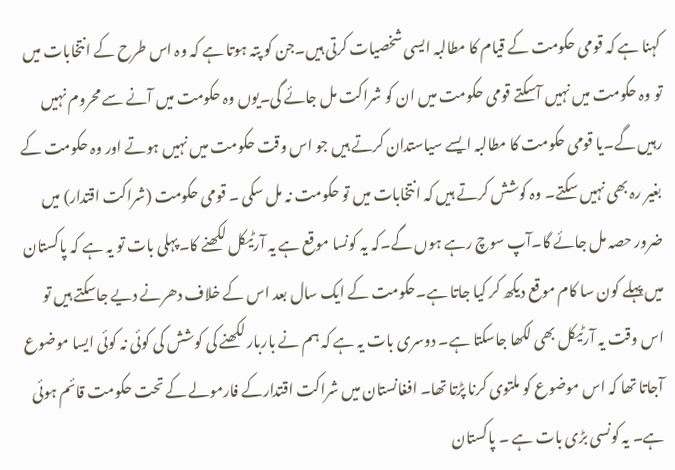کہنا ہے کہ قومی حکومت کے قیام کا مطالبہ ایسی شخصیات کرتی ہیں۔جن کو پتہ ہوتا ہے کہ وہ اس طرح کے انتخابات میں تو وہ حکومت میں نہیں آسکتے قومی حکومت میں ان کو شراکت مل جائے گی۔یوں وہ حکومت میں آنے سے محروم نہیں رہیں گے۔یا قومی حکومت کا مطالبہ ایسے سیاستدان کرتے ہیں جو اس وقت حکومت میں نہیں ہوتے اور وہ حکومت کے بغیر رہ بھی نہیں سکتے۔ وہ کوشش کرتے ہیں کہ انتخابات میں تو حکومت نہ مل سکی ۔ قومی حکومت (شراکت اقتدار) میں ضرور حصہ مل جائے گا۔آپ سوچ رہے ہوں گے۔کہ یہ کونسا موقع ہے یہ آرٹیکل لکھنے کا۔پہلی بات تو یہ ہے کہ پاکستان میں پہلے کون سا کام موقع دیکھ کر کیا جاتا ہے۔حکومت کے ایک سال بعد اس کے خلاف دھرنے دیے جاسکتے ہیں تو اس وقت یہ آرٹیکل بھی لکھا جاسکتا ہے۔ دوسری بات یہ ہے کہ ہم نے باربار لکھنے کی کوشش کی کوئی نہ کوئی ایسا موضوع آجاتا تھا کہ اس موضوع کو ملتوی کرنا پڑتا تھا۔ افغانستان میں شراکت اقتدارکے فارمولے کے تحت حکومت قائم ہوئی ہے۔ یہ کونسی بڑی بات ہے ۔ پاکستان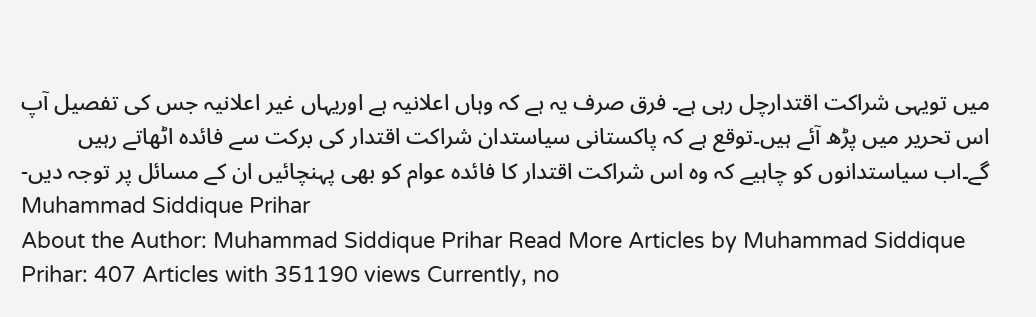میں تویہی شراکت اقتدارچل رہی ہے۔ فرق صرف یہ ہے کہ وہاں اعلانیہ ہے اوریہاں غیر اعلانیہ جس کی تفصیل آپ اس تحریر میں پڑھ آئے ہیں۔توقع ہے کہ پاکستانی سیاستدان شراکت اقتدار کی برکت سے فائدہ اٹھاتے رہیں گے۔اب سیاستدانوں کو چاہیے کہ وہ اس شراکت اقتدار کا فائدہ عوام کو بھی پہنچائیں ان کے مسائل پر توجہ دیں-
Muhammad Siddique Prihar
About the Author: Muhammad Siddique Prihar Read More Articles by Muhammad Siddique Prihar: 407 Articles with 351190 views Currently, no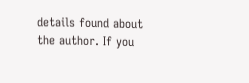details found about the author. If you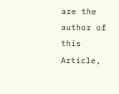are the author of this Article,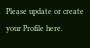Please update or create your Profile here.